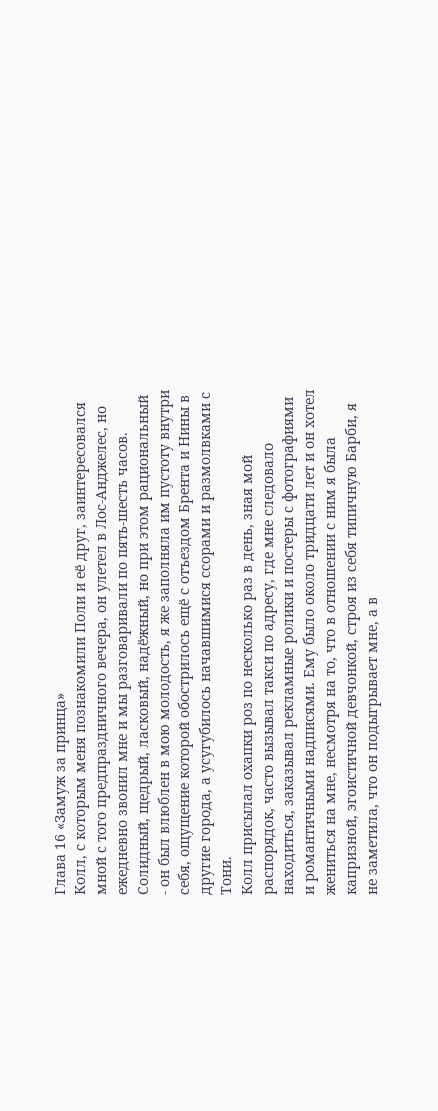Глава 16 «Замуж за принца»
Колл, с которым меня познакомили Поли и её друг, заинтересовался мной с того предпраздничного вечера, он улетел в Лос-Анджелес, но ежедневно звонил мне и мы разговаривали по пять-шесть часов. Солидный, щедрый, ласковый, надёжный, но при этом рациональный - он был влюблен в мою молодость, я же заполняла им пустоту внутри себя, ощущение которой обострилось ещё с отъездом Брента и Нины в другие города, а усугубилось начавшимися ссорами и размолвками с Тони.
Колл присылал охапки роз по несколько раз в день, зная мой распорядок, часто вызывал такси по адресу, где мне следовало находиться, заказывал рекламные ролики и постеры с фотографиями и романтичными надписями. Ему было около тридцати лет и он хотел жениться на мне, несмотря на то, что в отношении с ним я была капризной, эгоистичной девчонкой, строя из себя типичную Барби, я не заметила, что он подыгрывает мне, а в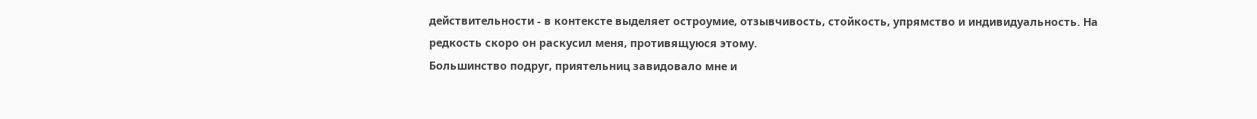действительности - в контексте выделяет остроумие, отзывчивость, стойкость, упрямство и индивидуальность. На редкость скоро он раскусил меня, противящуюся этому.
Большинство подруг, приятельниц завидовало мне и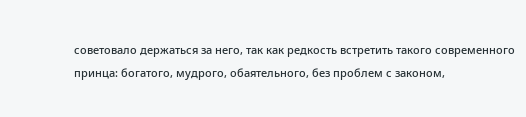советовало держаться за него, так как редкость встретить такого современного принца: богатого, мудрого, обаятельного, без проблем с законом,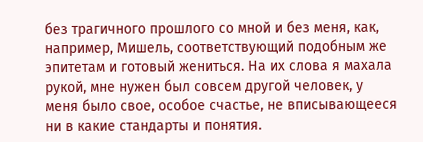без трагичного прошлого со мной и без меня, как, например, Мишель, соответствующий подобным же эпитетам и готовый жениться. На их слова я махала рукой, мне нужен был совсем другой человек, у меня было свое, особое счастье, не вписывающееся ни в какие стандарты и понятия.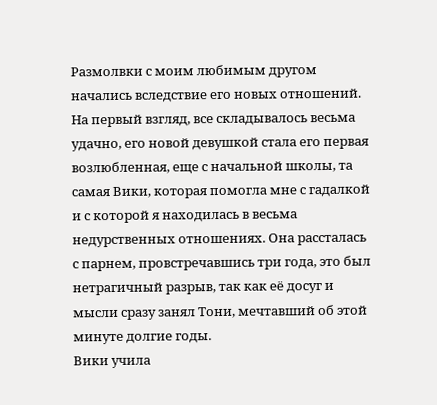Размолвки с моим любимым другом начались вследствие его новых отношений. На первый взгляд, все складывалось весьма удачно, его новой девушкой стала его первая возлюбленная, еще с начальной школы, та самая Вики, которая помогла мне с гадалкой и с которой я находилась в весьма недурственных отношениях. Она рассталась с парнем, провстречавшись три года, это был нетрагичный разрыв, так как её досуг и мысли сразу занял Тони, мечтавший об этой минуте долгие годы.
Вики учила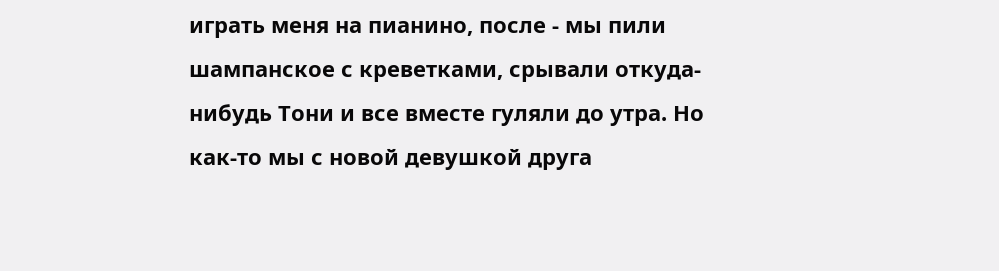играть меня на пианино, после - мы пили шампанское с креветками, срывали откуда-нибудь Тони и все вместе гуляли до утра. Но как-то мы с новой девушкой друга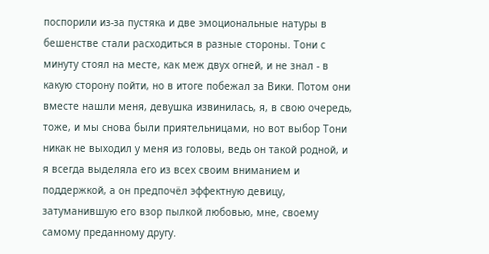поспорили из-за пустяка и две эмоциональные натуры в бешенстве стали расходиться в разные стороны. Тони с минуту стоял на месте, как меж двух огней, и не знал - в какую сторону пойти, но в итоге побежал за Вики. Потом они вместе нашли меня, девушка извинилась, я, в свою очередь, тоже, и мы снова были приятельницами, но вот выбор Тони никак не выходил у меня из головы, ведь он такой родной, и я всегда выделяла его из всех своим вниманием и поддержкой, а он предпочёл эффектную девицу, затуманившую его взор пылкой любовью, мне, своему самому преданному другу.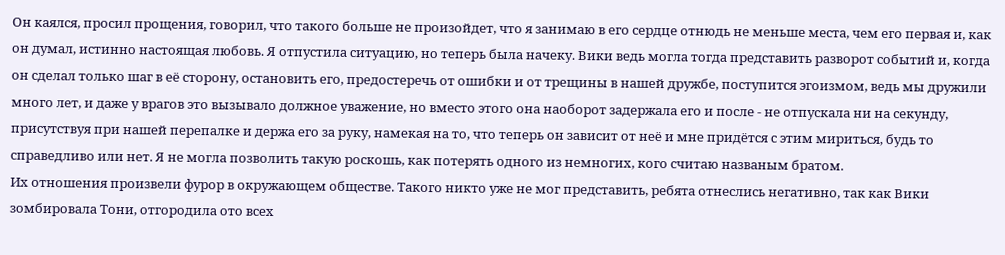Он каялся, просил прощения, говорил, что такого больше не произойдет, что я занимаю в его сердце отнюдь не меньше места, чем его первая и, как он думал, истинно настоящая любовь. Я отпустила ситуацию, но теперь была начеку. Вики ведь могла тогда представить разворот событий и, когда он сделал только шаг в её сторону, остановить его, предостеречь от ошибки и от трещины в нашей дружбе, поступится эгоизмом, ведь мы дружили много лет, и даже у врагов это вызывало должное уважение, но вместо этого она наоборот задержала его и после - не отпускала ни на секунду, присутствуя при нашей перепалке и держа его за руку, намекая на то, что теперь он зависит от неё и мне придётся с этим мириться, будь то справедливо или нет. Я не могла позволить такую роскошь, как потерять одного из немногих, кого считаю названым братом.
Их отношения произвели фурор в окружающем обществе. Такого никто уже не мог представить, ребята отнеслись негативно, так как Вики зомбировала Тони, отгородила ото всех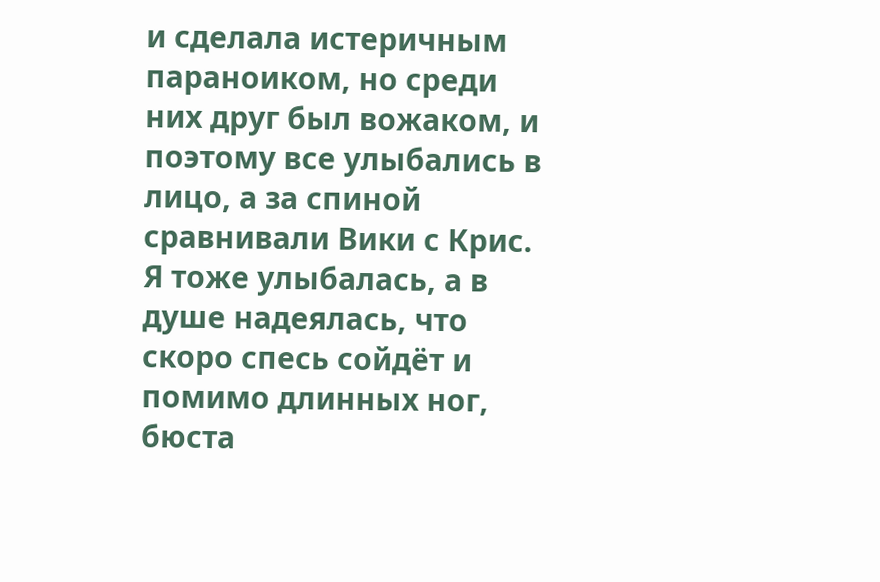и сделала истеричным параноиком, но среди них друг был вожаком, и поэтому все улыбались в лицо, а за спиной сравнивали Вики с Крис. Я тоже улыбалась, а в душе надеялась, что скоро спесь сойдёт и помимо длинных ног, бюста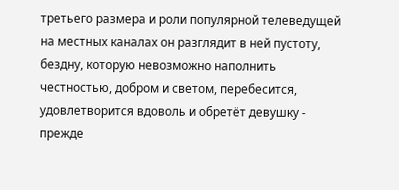третьего размера и роли популярной телеведущей на местных каналах он разглядит в ней пустоту, бездну, которую невозможно наполнить честностью, добром и светом, перебесится, удовлетворится вдоволь и обретёт девушку - прежде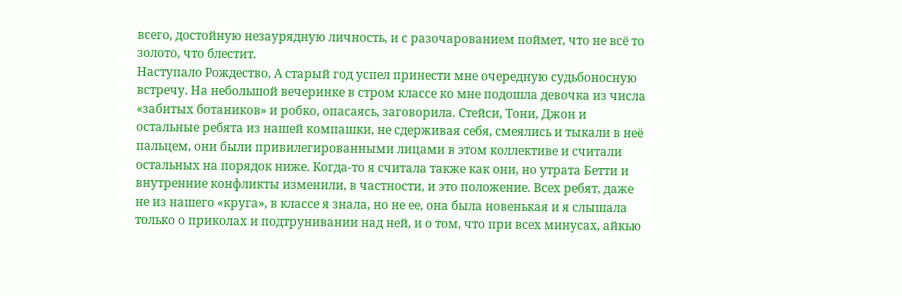всего, достойную незаурядную личность, и с разочарованием поймет, что не всё то золото, что блестит.
Наступало Рождество, А старый год успел принести мне очередную судьбоносную встречу. На небольшой вечеринке в стром классе ко мне подошла девочка из числа «забитых ботаников» и робко, опасаясь, заговорила. Стейси, Тони, Джон и остальные ребята из нашей компашки, не сдерживая себя, смеялись и тыкали в неё пальцем, они были привилегированными лицами в этом коллективе и считали остальных на порядок ниже. Когда-то я считала также как они, но утрата Бетти и внутренние конфликты изменили, в частности, и это положение. Всех ребят, даже не из нашего «круга», в классе я знала, но не ее, она была новенькая и я слышала только о приколах и подтрунивании над ней, и о том, что при всех минусах, айкью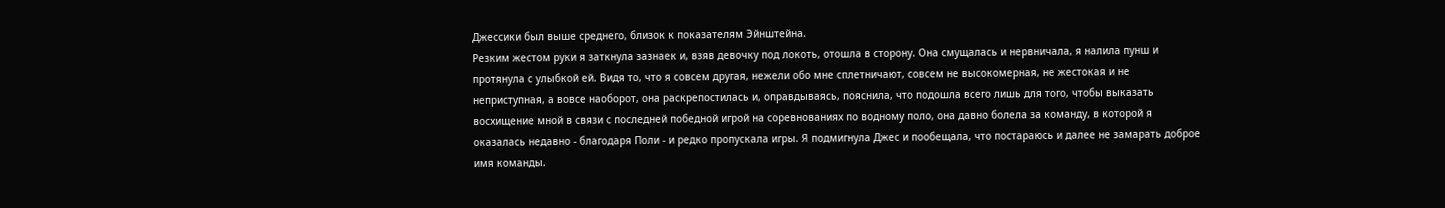Джессики был выше среднего, близок к показателям Эйнштейна.
Резким жестом руки я заткнула зазнаек и, взяв девочку под локоть, отошла в сторону. Она смущалась и нервничала, я налила пунш и протянула с улыбкой ей. Видя то, что я совсем другая, нежели обо мне сплетничают, совсем не высокомерная, не жестокая и не неприступная, а вовсе наоборот, она раскрепостилась и, оправдываясь, пояснила, что подошла всего лишь для того, чтобы выказать восхищение мной в связи с последней победной игрой на соревнованиях по водному поло, она давно болела за команду, в которой я оказалась недавно - благодаря Поли - и редко пропускала игры. Я подмигнула Джес и пообещала, что постараюсь и далее не замарать доброе имя команды.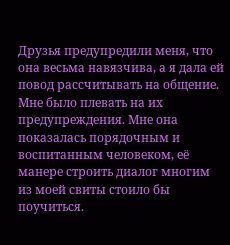Друзья предупредили меня, что она весьма навязчива, а я дала ей повод рассчитывать на общение. Мне было плевать на их предупреждения. Мне она показалась порядочным и воспитанным человеком, её манере строить диалог многим из моей свиты стоило бы поучиться.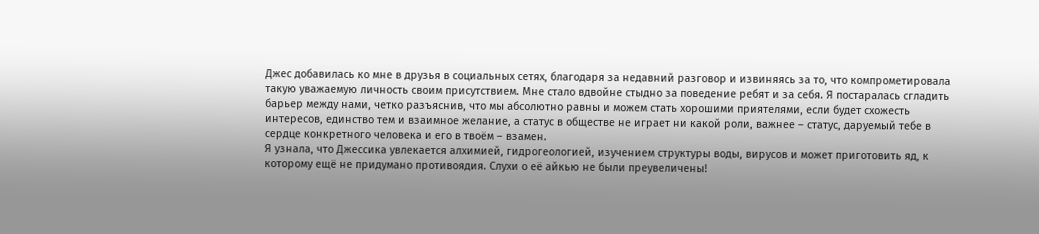Джес добавилась ко мне в друзья в социальных сетях, благодаря за недавний разговор и извиняясь за то, что компрометировала такую уважаемую личность своим присутствием. Мне стало вдвойне стыдно за поведение ребят и за себя. Я постаралась сгладить барьер между нами, четко разъяснив, что мы абсолютно равны и можем стать хорошими приятелями, если будет схожесть интересов, единство тем и взаимное желание, а статус в обществе не играет ни какой роли, важнее – статус, даруемый тебе в сердце конкретного человека и его в твоём – взамен.
Я узнала, что Джессика увлекается алхимией, гидрогеологией, изучением структуры воды, вирусов и может приготовить яд, к которому ещё не придумано противоядия. Слухи о её айкью не были преувеличены!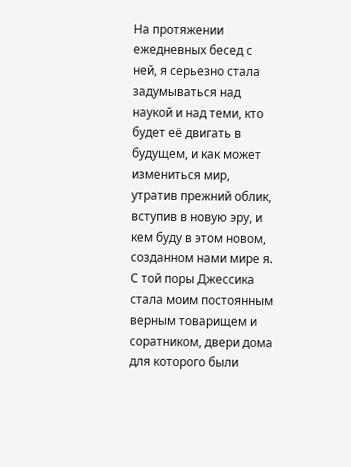На протяжении ежедневных бесед с ней, я серьезно стала задумываться над наукой и над теми, кто будет её двигать в будущем, и как может измениться мир, утратив прежний облик, вступив в новую эру, и кем буду в этом новом, созданном нами мире я. С той поры Джессика стала моим постоянным верным товарищем и соратником, двери дома для которого были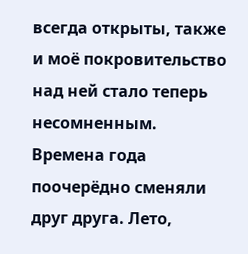всегда открыты, также и моё покровительство над ней стало теперь несомненным.
Времена года поочерёдно сменяли друг друга. Лето,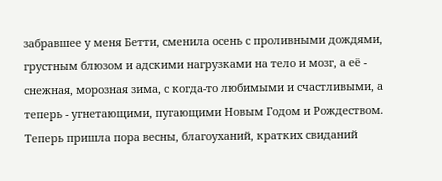забравшее у меня Бетти, сменила осень с проливными дождями, грустным блюзом и адскими нагрузками на тело и мозг, а её - снежная, морозная зима, с когда-то любимыми и счастливыми, а теперь - угнетающими, пугающими Новым Годом и Рождеством. Теперь пришла пора весны, благоуханий, кратких свиданий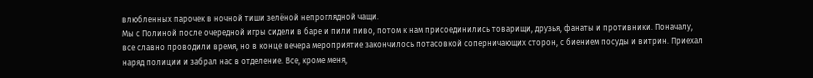влюбленных парочек в ночной тиши зелёной непроглядной чащи.
Мы с Полиной после очередной игры сидели в баре и пили пиво, потом к нам присоединились товарищи, друзья, фанаты и противники. Поначалу, все славно проводили время, но в конце вечера мероприятие закончилось потасовкой соперничающих сторон, с биением посуды и витрин. Приехал наряд полиции и забрал нас в отделение. Все, кроме меня,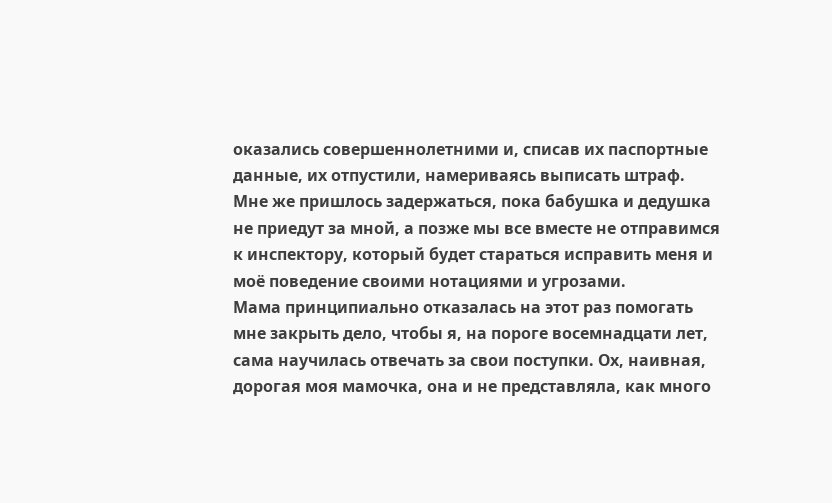оказались совершеннолетними и, списав их паспортные данные, их отпустили, намериваясь выписать штраф. Мне же пришлось задержаться, пока бабушка и дедушка не приедут за мной, а позже мы все вместе не отправимся к инспектору, который будет стараться исправить меня и моё поведение своими нотациями и угрозами.
Мама принципиально отказалась на этот раз помогать мне закрыть дело, чтобы я, на пороге восемнадцати лет, сама научилась отвечать за свои поступки. Ох, наивная, дорогая моя мамочка, она и не представляла, как много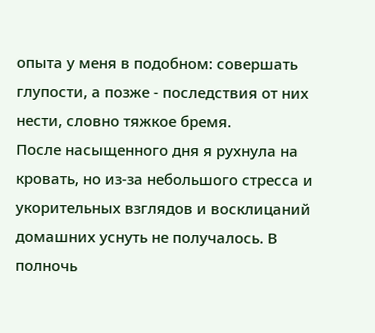опыта у меня в подобном: совершать глупости, а позже - последствия от них нести, словно тяжкое бремя.
После насыщенного дня я рухнула на кровать, но из-за небольшого стресса и укорительных взглядов и восклицаний домашних уснуть не получалось. В полночь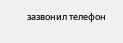зазвонил телефон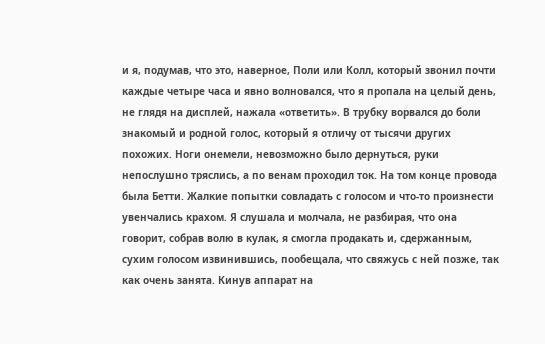и я, подумав, что это, наверное, Поли или Колл, который звонил почти каждые четыре часа и явно волновался, что я пропала на целый день, не глядя на дисплей, нажала «ответить». В трубку ворвался до боли знакомый и родной голос, который я отличу от тысячи других похожих. Ноги онемели, невозможно было дернуться, руки непослушно тряслись, а по венам проходил ток. На том конце провода была Бетти. Жалкие попытки совладать с голосом и что-то произнести увенчались крахом. Я слушала и молчала, не разбирая, что она говорит, собрав волю в кулак, я смогла продакать и, сдержанным, сухим голосом извинившись, пообещала, что свяжусь с ней позже, так как очень занята. Кинув аппарат на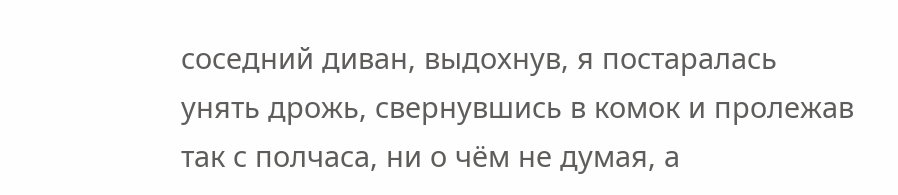соседний диван, выдохнув, я постаралась унять дрожь, свернувшись в комок и пролежав так с полчаса, ни о чём не думая, а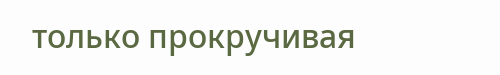только прокручивая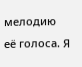мелодию её голоса. Я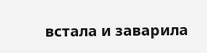встала и заварила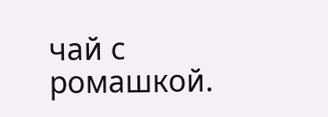чай с ромашкой.